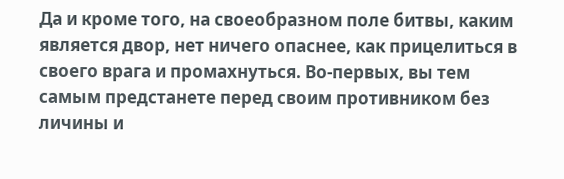Да и кроме того, на своеобразном поле битвы, каким является двор, нет ничего опаснее, как прицелиться в своего врага и промахнуться. Во-первых, вы тем самым предстанете перед своим противником без личины и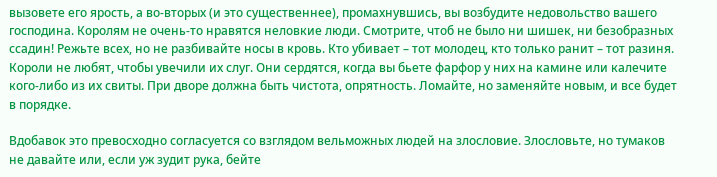вызовете его ярость, а во-вторых (и это существеннее), промахнувшись, вы возбудите недовольство вашего господина. Королям не очень-то нравятся неловкие люди. Смотрите, чтоб не было ни шишек, ни безобразных ссадин! Режьте всех, но не разбивайте носы в кровь. Кто убивает – тот молодец, кто только ранит – тот разиня. Короли не любят, чтобы увечили их слуг. Они сердятся, когда вы бьете фарфор у них на камине или калечите кого-либо из их свиты. При дворе должна быть чистота, опрятность. Ломайте, но заменяйте новым, и все будет в порядке.

Вдобавок это превосходно согласуется со взглядом вельможных людей на злословие. Злословьте, но тумаков не давайте или, если уж зудит рука, бейте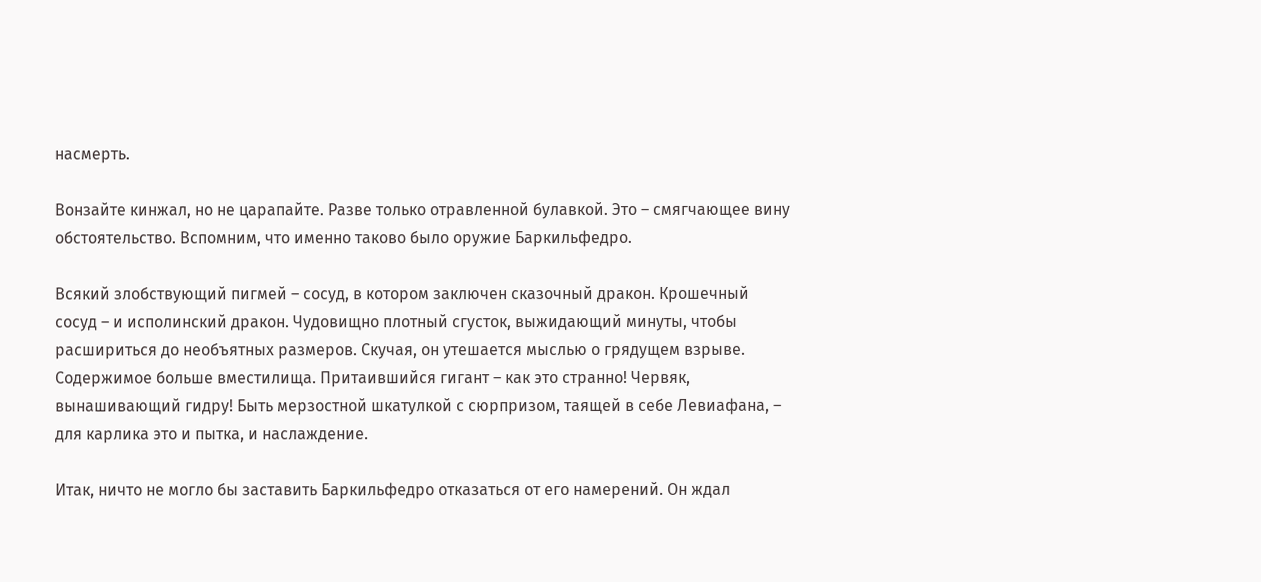насмерть.

Вонзайте кинжал, но не царапайте. Разве только отравленной булавкой. Это – смягчающее вину обстоятельство. Вспомним, что именно таково было оружие Баркильфедро.

Всякий злобствующий пигмей – сосуд, в котором заключен сказочный дракон. Крошечный сосуд – и исполинский дракон. Чудовищно плотный сгусток, выжидающий минуты, чтобы расшириться до необъятных размеров. Скучая, он утешается мыслью о грядущем взрыве. Содержимое больше вместилища. Притаившийся гигант – как это странно! Червяк, вынашивающий гидру! Быть мерзостной шкатулкой с сюрпризом, таящей в себе Левиафана, – для карлика это и пытка, и наслаждение.

Итак, ничто не могло бы заставить Баркильфедро отказаться от его намерений. Он ждал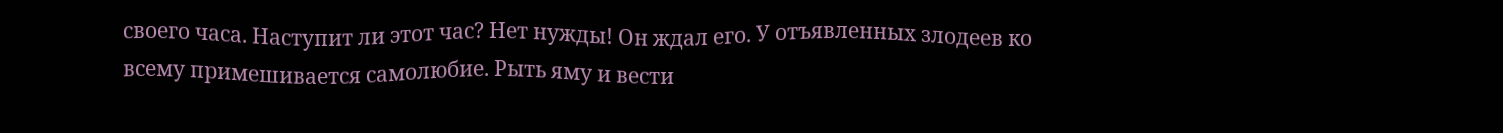своего часа. Наступит ли этот час? Нет нужды! Он ждал его. У отъявленных злодеев ко всему примешивается самолюбие. Рыть яму и вести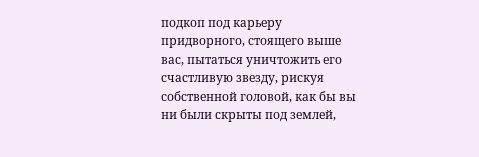подкоп под карьеру придворного, стоящего выше вас, пытаться уничтожить его счастливую звезду, рискуя собственной головой, как бы вы ни были скрыты под землей,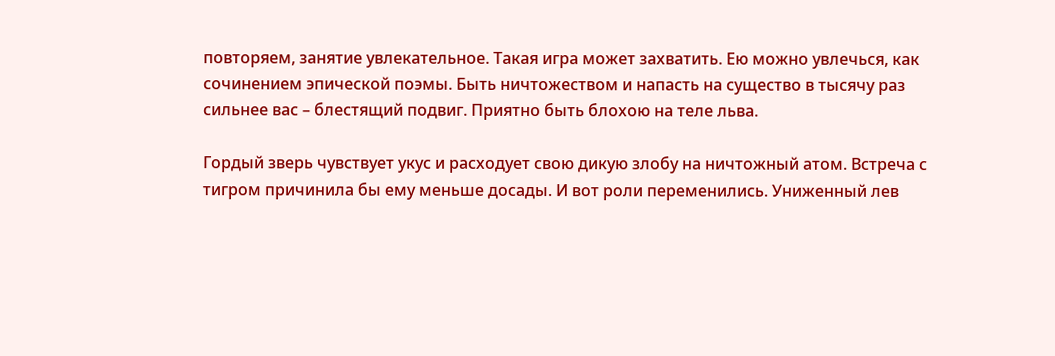повторяем, занятие увлекательное. Такая игра может захватить. Ею можно увлечься, как сочинением эпической поэмы. Быть ничтожеством и напасть на существо в тысячу раз сильнее вас – блестящий подвиг. Приятно быть блохою на теле льва.

Гордый зверь чувствует укус и расходует свою дикую злобу на ничтожный атом. Встреча с тигром причинила бы ему меньше досады. И вот роли переменились. Униженный лев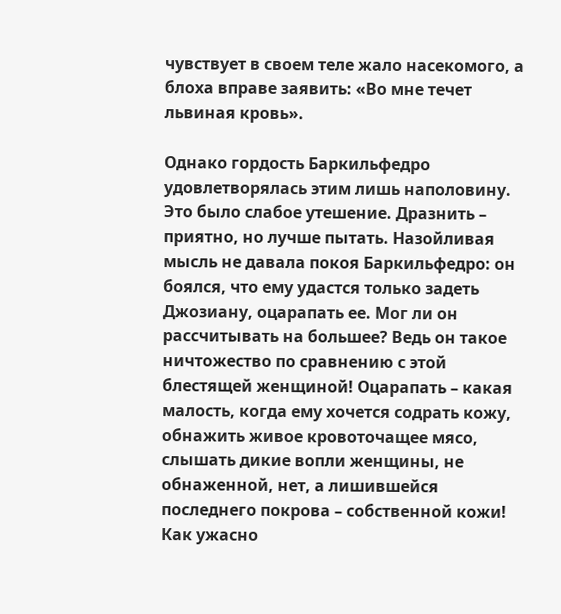чувствует в своем теле жало насекомого, а блоха вправе заявить: «Во мне течет львиная кровь».

Однако гордость Баркильфедро удовлетворялась этим лишь наполовину. Это было слабое утешение. Дразнить – приятно, но лучше пытать. Назойливая мысль не давала покоя Баркильфедро: он боялся, что ему удастся только задеть Джозиану, оцарапать ее. Мог ли он рассчитывать на большее? Ведь он такое ничтожество по сравнению с этой блестящей женщиной! Оцарапать – какая малость, когда ему хочется содрать кожу, обнажить живое кровоточащее мясо, слышать дикие вопли женщины, не обнаженной, нет, а лишившейся последнего покрова – собственной кожи! Как ужасно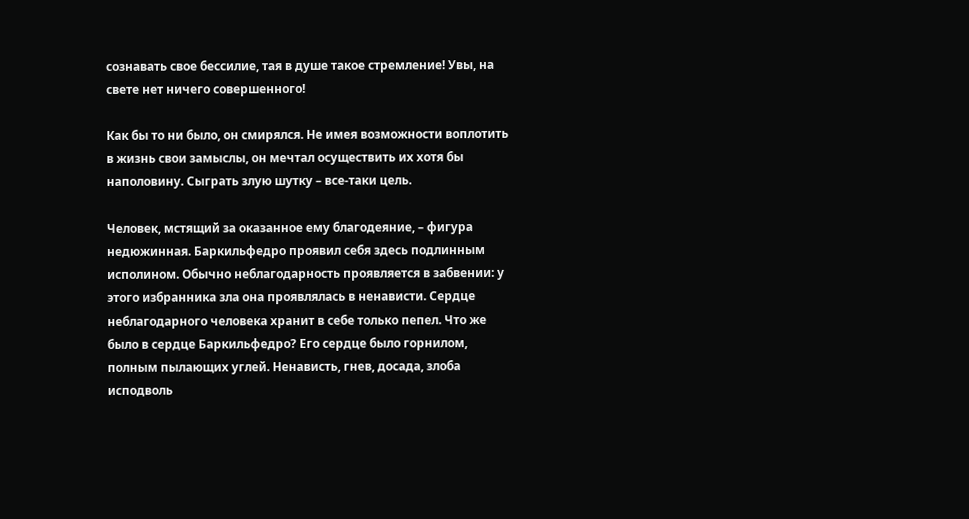сознавать свое бессилие, тая в душе такое стремление! Увы, на свете нет ничего совершенного!

Как бы то ни было, он смирялся. Не имея возможности воплотить в жизнь свои замыслы, он мечтал осуществить их хотя бы наполовину. Сыграть злую шутку – все-таки цель.

Человек, мстящий за оказанное ему благодеяние, – фигура недюжинная. Баркильфедро проявил себя здесь подлинным исполином. Обычно неблагодарность проявляется в забвении: у этого избранника зла она проявлялась в ненависти. Сердце неблагодарного человека хранит в себе только пепел. Что же было в сердце Баркильфедро? Его сердце было горнилом, полным пылающих углей. Ненависть, гнев, досада, злоба исподволь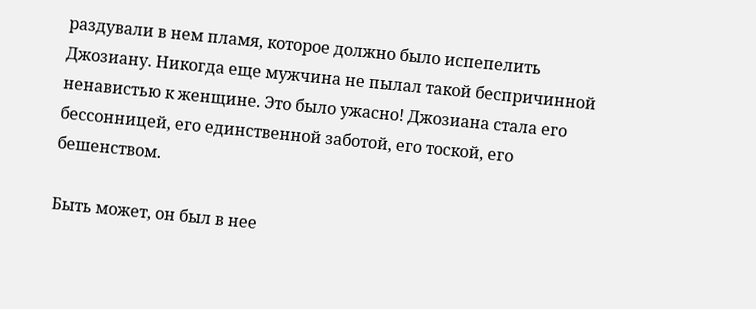раздували в нем пламя, которое должно было испепелить Джозиану. Никогда еще мужчина не пылал такой беспричинной ненавистью к женщине. Это было ужасно! Джозиана стала его бессонницей, его единственной заботой, его тоской, его бешенством.

Быть может, он был в нее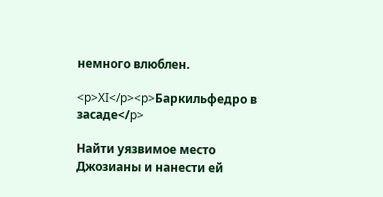немного влюблен.

<p>XI</p><p>Баркильфедро в засаде</p>

Найти уязвимое место Джозианы и нанести ей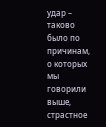удар – таково было по причинам, о которых мы говорили выше, страстное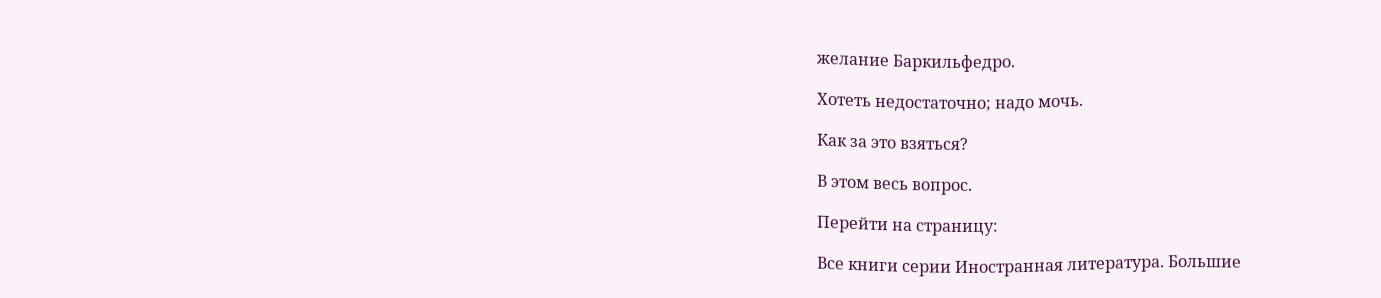желание Баркильфедро.

Хотеть недостаточно; надо мочь.

Как за это взяться?

В этом весь вопрос.

Перейти на страницу:

Все книги серии Иностранная литература. Большие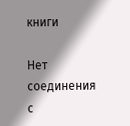книги

Нет соединения с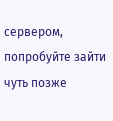сервером, попробуйте зайти чуть позже